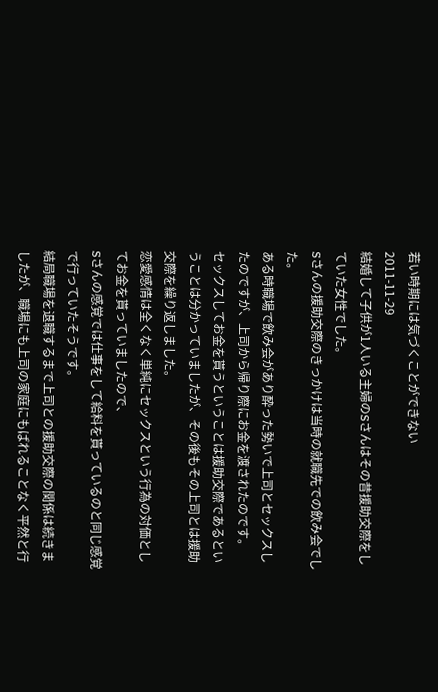若い時期には気づくことができない
2011-11-29
結婚して子供が1人いる主婦のSさんはその昔援助交際をしていた女性でした。
Sさんの援助交際のきっかけは当時の就職先での飲み会でした。
ある時職場で飲み会があり酔った勢いで上司とセックスしたのですが、上司から帰り際にお金を渡されたのです。
セックスしてお金を貰うということは援助交際であるということは分かっていましたが、その後もその上司とは援助交際を繰り返しました。
恋愛感情は全くなく単純にセックスという行為の対価としてお金を貰っていましたので、
Sさんの感覚では仕事をして給料を貰っているのと同じ感覚で行っていたそうです。
結局職場を退職するまで上司との援助交際の関係は続きましたが、職場にも上司の家庭にもばれることなく平然と行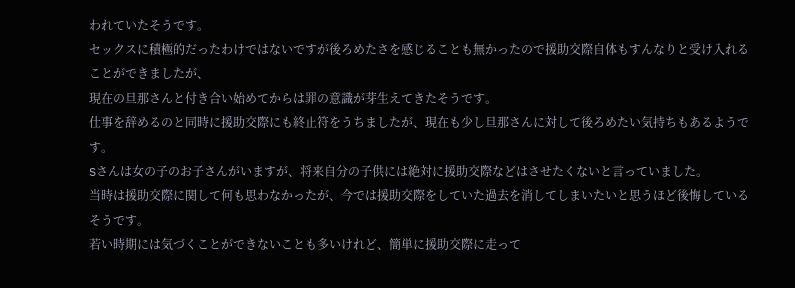われていたそうです。
セックスに積極的だったわけではないですが後ろめたさを感じることも無かったので援助交際自体もすんなりと受け入れることができましたが、
現在の旦那さんと付き合い始めてからは罪の意識が芽生えてきたそうです。
仕事を辞めるのと同時に援助交際にも終止符をうちましたが、現在も少し旦那さんに対して後ろめたい気持ちもあるようです。
Sさんは女の子のお子さんがいますが、将来自分の子供には絶対に援助交際などはさせたくないと言っていました。
当時は援助交際に関して何も思わなかったが、今では援助交際をしていた過去を消してしまいたいと思うほど後悔しているそうです。
若い時期には気づくことができないことも多いけれど、簡単に援助交際に走って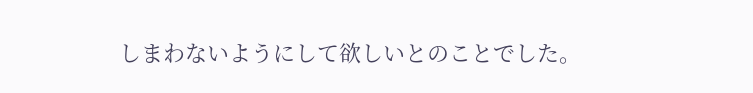しまわないようにして欲しいとのことでした。